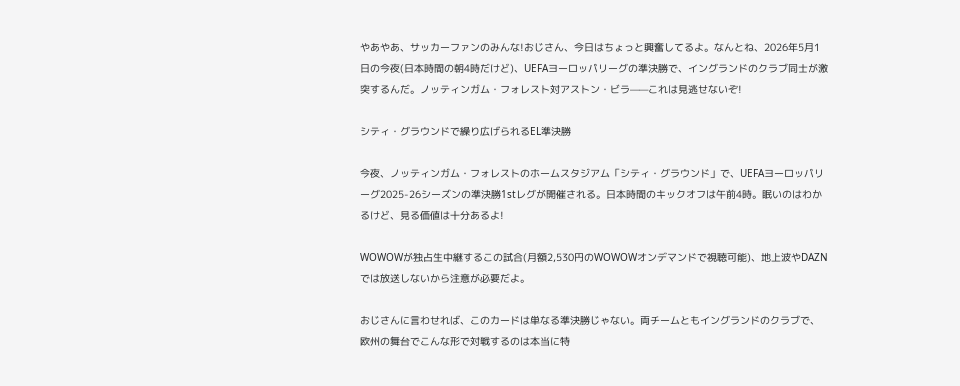やあやあ、サッカーファンのみんな!おじさん、今日はちょっと興奮してるよ。なんとね、2026年5月1日の今夜(日本時間の朝4時だけど)、UEFAヨーロッパリーグの準決勝で、イングランドのクラブ同士が激突するんだ。ノッティンガム・フォレスト対アストン・ビラ——これは見逃せないぞ!

シティ・グラウンドで繰り広げられるEL準決勝

今夜、ノッティンガム・フォレストのホームスタジアム「シティ・グラウンド」で、UEFAヨーロッパリーグ2025-26シーズンの準決勝1stレグが開催される。日本時間のキックオフは午前4時。眠いのはわかるけど、見る価値は十分あるよ!

WOWOWが独占生中継するこの試合(月額2,530円のWOWOWオンデマンドで視聴可能)、地上波やDAZNでは放送しないから注意が必要だよ。

おじさんに言わせれば、このカードは単なる準決勝じゃない。両チームともイングランドのクラブで、欧州の舞台でこんな形で対戦するのは本当に特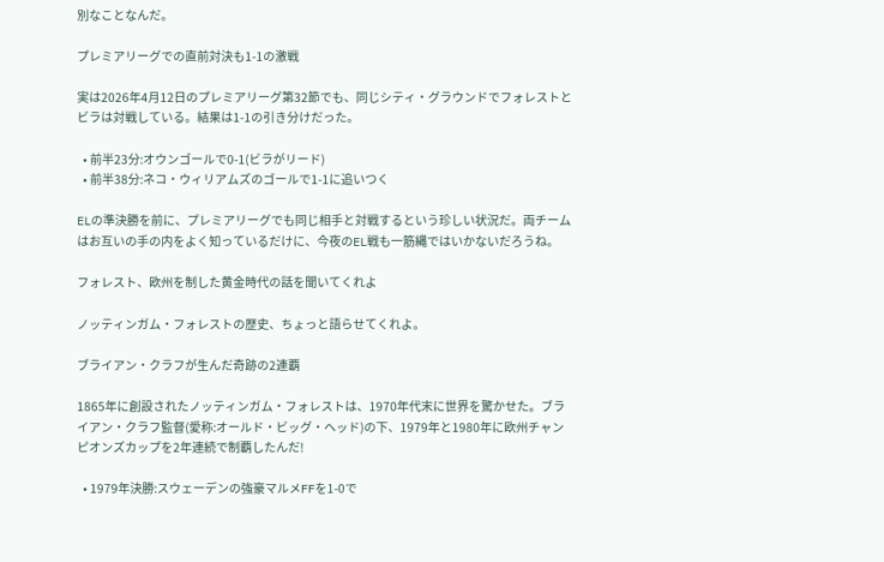別なことなんだ。

プレミアリーグでの直前対決も1-1の激戦

実は2026年4月12日のプレミアリーグ第32節でも、同じシティ・グラウンドでフォレストとビラは対戦している。結果は1-1の引き分けだった。

  • 前半23分:オウンゴールで0-1(ビラがリード)
  • 前半38分:ネコ・ウィリアムズのゴールで1-1に追いつく

ELの準決勝を前に、プレミアリーグでも同じ相手と対戦するという珍しい状況だ。両チームはお互いの手の内をよく知っているだけに、今夜のEL戦も一筋縄ではいかないだろうね。

フォレスト、欧州を制した黄金時代の話を聞いてくれよ

ノッティンガム・フォレストの歴史、ちょっと語らせてくれよ。

ブライアン・クラフが生んだ奇跡の2連覇

1865年に創設されたノッティンガム・フォレストは、1970年代末に世界を驚かせた。ブライアン・クラフ監督(愛称:オールド・ビッグ・ヘッド)の下、1979年と1980年に欧州チャンピオンズカップを2年連続で制覇したんだ!

  • 1979年決勝:スウェーデンの強豪マルメFFを1-0で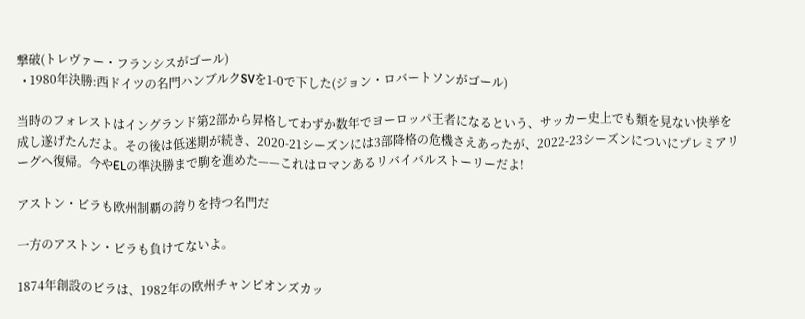撃破(トレヴァー・フランシスがゴール)
  • 1980年決勝:西ドイツの名門ハンブルクSVを1-0で下した(ジョン・ロバートソンがゴール)

当時のフォレストはイングランド第2部から昇格してわずか数年でヨーロッパ王者になるという、サッカー史上でも類を見ない快挙を成し遂げたんだよ。その後は低迷期が続き、2020-21シーズンには3部降格の危機さえあったが、2022-23シーズンについにプレミアリーグへ復帰。今やELの準決勝まで駒を進めた——これはロマンあるリバイバルストーリーだよ!

アストン・ビラも欧州制覇の誇りを持つ名門だ

一方のアストン・ビラも負けてないよ。

1874年創設のビラは、1982年の欧州チャンピオンズカッ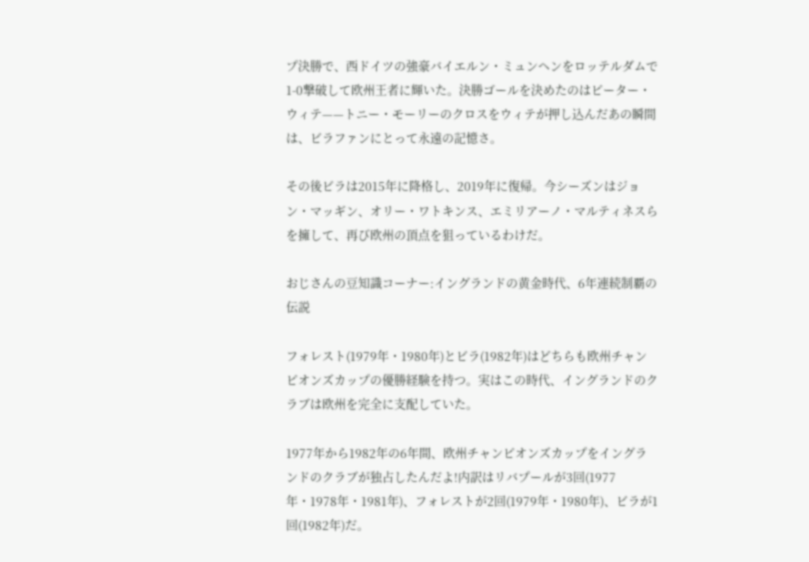プ決勝で、西ドイツの強豪バイエルン・ミュンヘンをロッテルダムで1-0撃破して欧州王者に輝いた。決勝ゴールを決めたのはピーター・ウィテ——トニー・モーリーのクロスをウィテが押し込んだあの瞬間は、ビラファンにとって永遠の記憶さ。

その後ビラは2015年に降格し、2019年に復帰。今シーズンはジョン・マッギン、オリー・ワトキンス、エミリアーノ・マルティネスらを擁して、再び欧州の頂点を狙っているわけだ。

おじさんの豆知識コーナー:イングランドの黄金時代、6年連続制覇の伝説

フォレスト(1979年・1980年)とビラ(1982年)はどちらも欧州チャンピオンズカップの優勝経験を持つ。実はこの時代、イングランドのクラブは欧州を完全に支配していた。

1977年から1982年の6年間、欧州チャンピオンズカップをイングランドのクラブが独占したんだよ!内訳はリバプールが3回(1977年・1978年・1981年)、フォレストが2回(1979年・1980年)、ビラが1回(1982年)だ。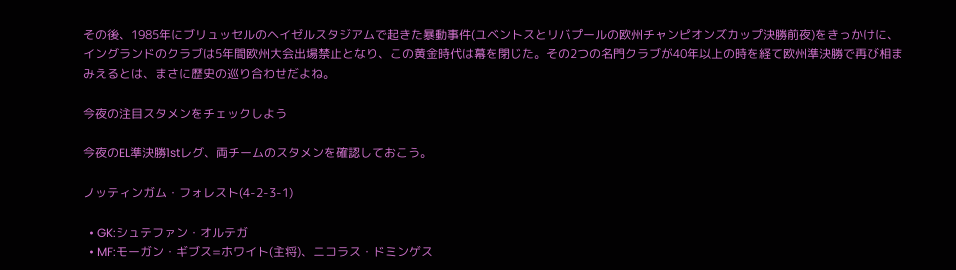その後、1985年にブリュッセルのヘイゼルスタジアムで起きた暴動事件(ユベントスとリバプールの欧州チャンピオンズカップ決勝前夜)をきっかけに、イングランドのクラブは5年間欧州大会出場禁止となり、この黄金時代は幕を閉じた。その2つの名門クラブが40年以上の時を経て欧州準決勝で再び相まみえるとは、まさに歴史の巡り合わせだよね。

今夜の注目スタメンをチェックしよう

今夜のEL準決勝1stレグ、両チームのスタメンを確認しておこう。

ノッティンガム・フォレスト(4-2-3-1)

  • GK:シュテファン・オルテガ
  • MF:モーガン・ギブス=ホワイト(主将)、ニコラス・ドミンゲス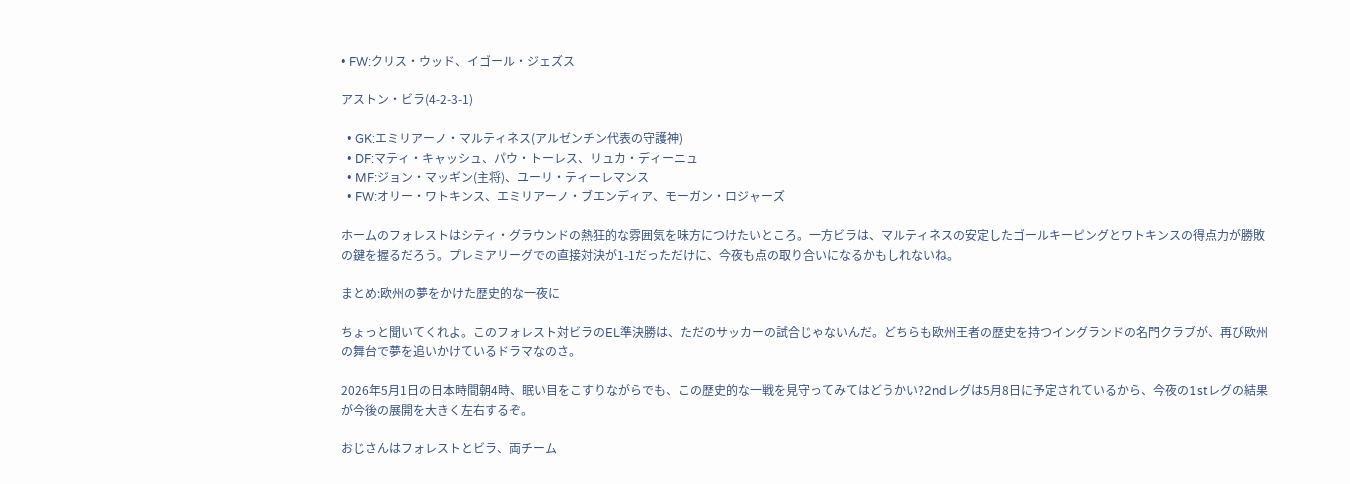• FW:クリス・ウッド、イゴール・ジェズス

アストン・ビラ(4-2-3-1)

  • GK:エミリアーノ・マルティネス(アルゼンチン代表の守護神)
  • DF:マティ・キャッシュ、パウ・トーレス、リュカ・ディーニュ
  • MF:ジョン・マッギン(主将)、ユーリ・ティーレマンス
  • FW:オリー・ワトキンス、エミリアーノ・ブエンディア、モーガン・ロジャーズ

ホームのフォレストはシティ・グラウンドの熱狂的な雰囲気を味方につけたいところ。一方ビラは、マルティネスの安定したゴールキーピングとワトキンスの得点力が勝敗の鍵を握るだろう。プレミアリーグでの直接対決が1-1だっただけに、今夜も点の取り合いになるかもしれないね。

まとめ:欧州の夢をかけた歴史的な一夜に

ちょっと聞いてくれよ。このフォレスト対ビラのEL準決勝は、ただのサッカーの試合じゃないんだ。どちらも欧州王者の歴史を持つイングランドの名門クラブが、再び欧州の舞台で夢を追いかけているドラマなのさ。

2026年5月1日の日本時間朝4時、眠い目をこすりながらでも、この歴史的な一戦を見守ってみてはどうかい?2ndレグは5月8日に予定されているから、今夜の1stレグの結果が今後の展開を大きく左右するぞ。

おじさんはフォレストとビラ、両チーム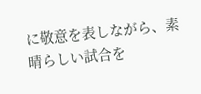に敬意を表しながら、素晴らしい試合を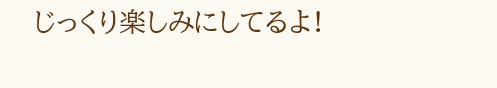じっくり楽しみにしてるよ!